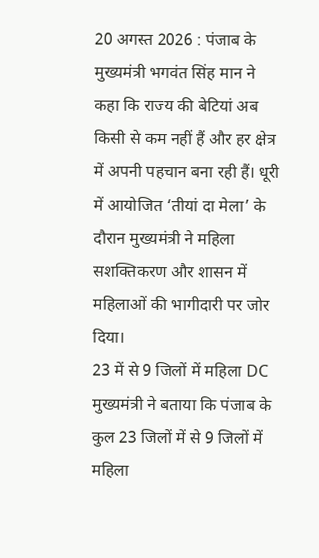20 अगस्त 2026 : पंजाब के मुख्यमंत्री भगवंत सिंह मान ने कहा कि राज्य की बेटियां अब किसी से कम नहीं हैं और हर क्षेत्र में अपनी पहचान बना रही हैं। धूरी में आयोजित ‘तीयां दा मेला’ के दौरान मुख्यमंत्री ने महिला सशक्तिकरण और शासन में महिलाओं की भागीदारी पर जोर दिया।
23 में से 9 जिलों में महिला DC
मुख्यमंत्री ने बताया कि पंजाब के कुल 23 जिलों में से 9 जिलों में महिला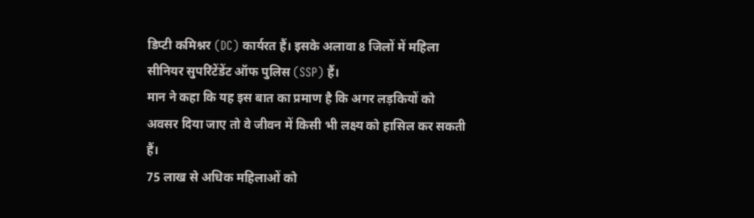डिप्टी कमिश्नर (DC) कार्यरत हैं। इसके अलावा 8 जिलों में महिला सीनियर सुपरिंटेंडेंट ऑफ पुलिस (SSP) हैं।
मान ने कहा कि यह इस बात का प्रमाण है कि अगर लड़कियों को अवसर दिया जाए तो वे जीवन में किसी भी लक्ष्य को हासिल कर सकती हैं।
75 लाख से अधिक महिलाओं को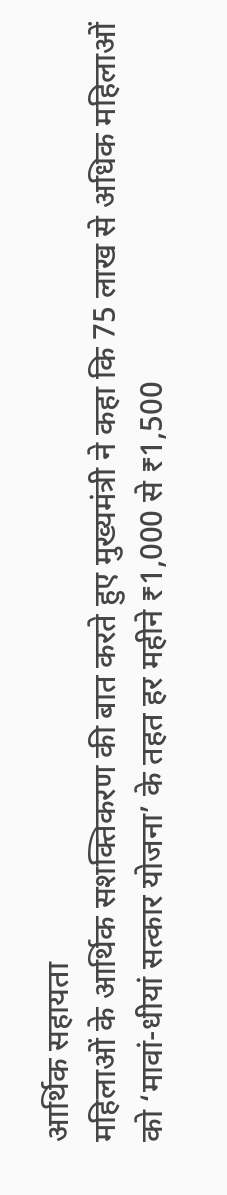आर्थिक सहायता
महिलाओं के आर्थिक सशक्तिकरण की बात करते हुए मुख्यमंत्री ने कहा कि 75 लाख से अधिक महिलाओं को ‘मावां-धीयां सत्कार योजना’ के तहत हर महीने ₹1,000 से ₹1,500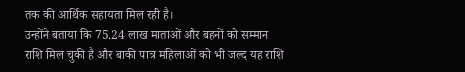तक की आर्थिक सहायता मिल रही है।
उन्होंने बताया कि 75.24 लाख माताओं और बहनों को सम्मान राशि मिल चुकी है और बाकी पात्र महिलाओं को भी जल्द यह राशि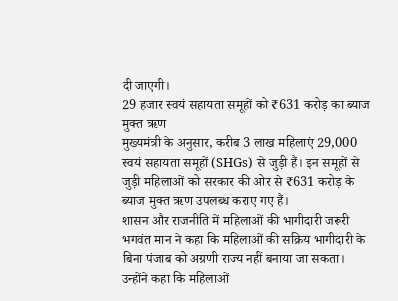दी जाएगी।
29 हजार स्वयं सहायता समूहों को ₹631 करोड़ का ब्याज मुक्त ऋण
मुख्यमंत्री के अनुसार, करीब 3 लाख महिलाएं 29,000 स्वयं सहायता समूहों (SHGs) से जुड़ी हैं। इन समूहों से जुड़ी महिलाओं को सरकार की ओर से ₹631 करोड़ के ब्याज मुक्त ऋण उपलब्ध कराए गए हैं।
शासन और राजनीति में महिलाओं की भागीदारी जरूरी
भगवंत मान ने कहा कि महिलाओं की सक्रिय भागीदारी के बिना पंजाब को अग्रणी राज्य नहीं बनाया जा सकता। उन्होंने कहा कि महिलाओं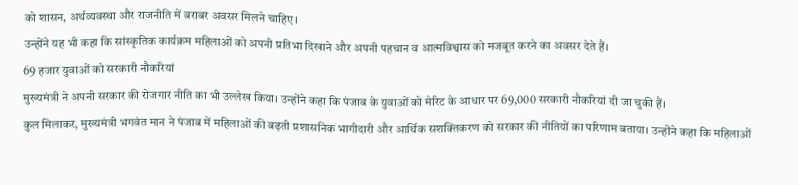को शासन, अर्थव्यवस्था और राजनीति में बराबर अवसर मिलने चाहिए।
उन्होंने यह भी कहा कि सांस्कृतिक कार्यक्रम महिलाओं को अपनी प्रतिभा दिखाने और अपनी पहचान व आत्मविश्वास को मजबूत करने का अवसर देते हैं।
69 हजार युवाओं को सरकारी नौकरियां
मुख्यमंत्री ने अपनी सरकार की रोजगार नीति का भी उल्लेख किया। उन्होंने कहा कि पंजाब के युवाओं को मेरिट के आधार पर 69,000 सरकारी नौकरियां दी जा चुकी हैं।
कुल मिलाकर, मुख्यमंत्री भगवंत मान ने पंजाब में महिलाओं की बढ़ती प्रशासनिक भागीदारी और आर्थिक सशक्तिकरण को सरकार की नीतियों का परिणाम बताया। उन्होंने कहा कि महिलाओं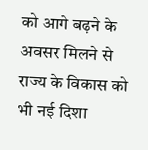को आगे बढ़ने के अवसर मिलने से राज्य के विकास को भी नई दिशा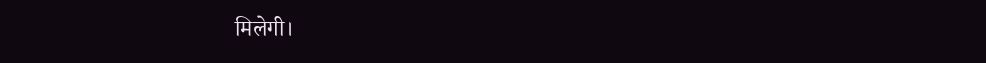मिलेगी।